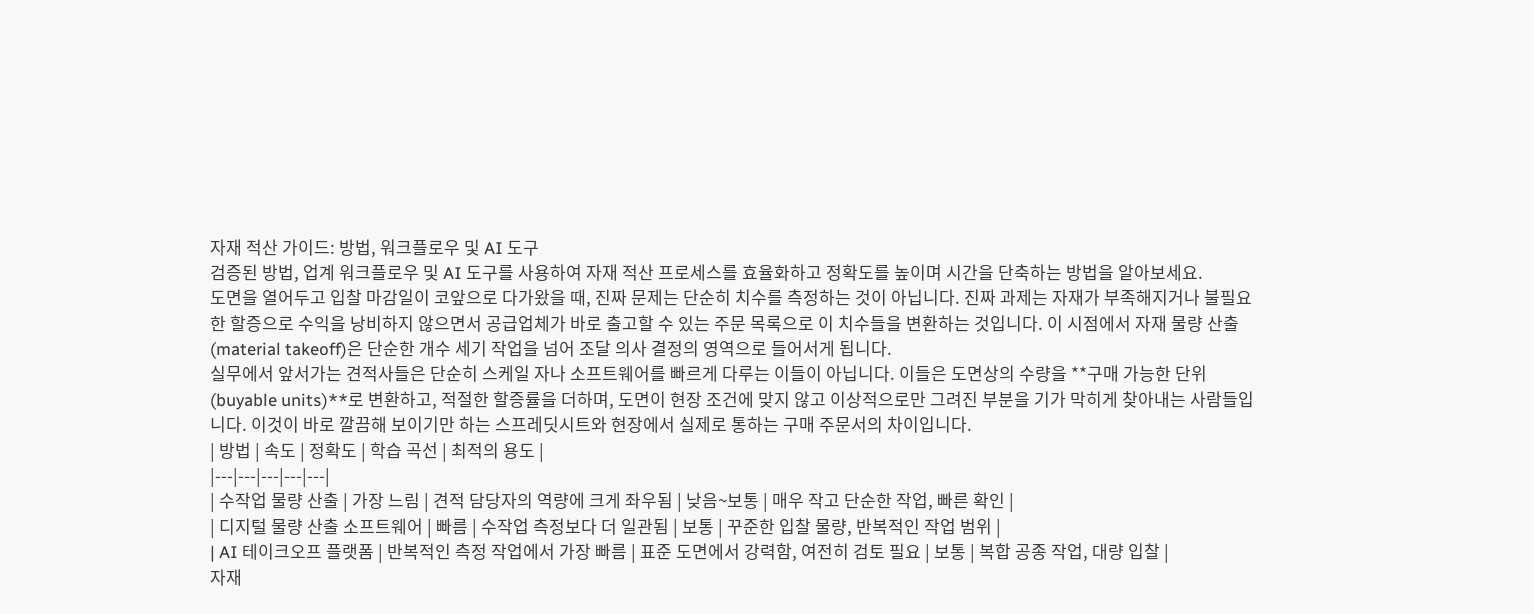자재 적산 가이드: 방법, 워크플로우 및 AI 도구
검증된 방법, 업계 워크플로우 및 AI 도구를 사용하여 자재 적산 프로세스를 효율화하고 정확도를 높이며 시간을 단축하는 방법을 알아보세요.
도면을 열어두고 입찰 마감일이 코앞으로 다가왔을 때, 진짜 문제는 단순히 치수를 측정하는 것이 아닙니다. 진짜 과제는 자재가 부족해지거나 불필요한 할증으로 수익을 낭비하지 않으면서 공급업체가 바로 출고할 수 있는 주문 목록으로 이 치수들을 변환하는 것입니다. 이 시점에서 자재 물량 산출(material takeoff)은 단순한 개수 세기 작업을 넘어 조달 의사 결정의 영역으로 들어서게 됩니다.
실무에서 앞서가는 견적사들은 단순히 스케일 자나 소프트웨어를 빠르게 다루는 이들이 아닙니다. 이들은 도면상의 수량을 **구매 가능한 단위(buyable units)**로 변환하고, 적절한 할증률을 더하며, 도면이 현장 조건에 맞지 않고 이상적으로만 그려진 부분을 기가 막히게 찾아내는 사람들입니다. 이것이 바로 깔끔해 보이기만 하는 스프레딧시트와 현장에서 실제로 통하는 구매 주문서의 차이입니다.
| 방법 | 속도 | 정확도 | 학습 곡선 | 최적의 용도 |
|---|---|---|---|---|
| 수작업 물량 산출 | 가장 느림 | 견적 담당자의 역량에 크게 좌우됨 | 낮음~보통 | 매우 작고 단순한 작업, 빠른 확인 |
| 디지털 물량 산출 소프트웨어 | 빠름 | 수작업 측정보다 더 일관됨 | 보통 | 꾸준한 입찰 물량, 반복적인 작업 범위 |
| AI 테이크오프 플랫폼 | 반복적인 측정 작업에서 가장 빠름 | 표준 도면에서 강력함, 여전히 검토 필요 | 보통 | 복합 공종 작업, 대량 입찰 |
자재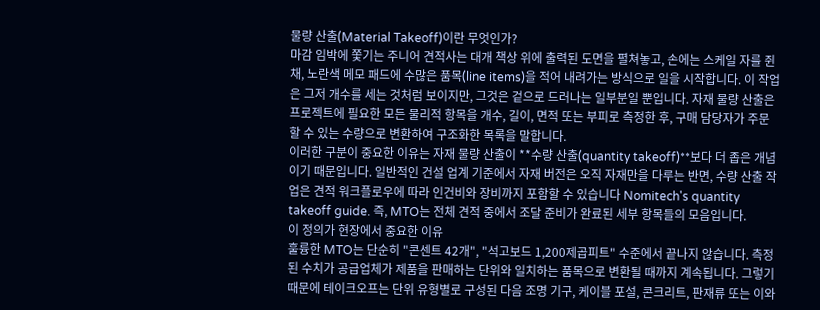물량 산출(Material Takeoff)이란 무엇인가?
마감 임박에 쫓기는 주니어 견적사는 대개 책상 위에 출력된 도면을 펼쳐놓고, 손에는 스케일 자를 쥔 채, 노란색 메모 패드에 수많은 품목(line items)을 적어 내려가는 방식으로 일을 시작합니다. 이 작업은 그저 개수를 세는 것처럼 보이지만, 그것은 겉으로 드러나는 일부분일 뿐입니다. 자재 물량 산출은 프로젝트에 필요한 모든 물리적 항목을 개수, 길이, 면적 또는 부피로 측정한 후, 구매 담당자가 주문할 수 있는 수량으로 변환하여 구조화한 목록을 말합니다.
이러한 구분이 중요한 이유는 자재 물량 산출이 **수량 산출(quantity takeoff)**보다 더 좁은 개념이기 때문입니다. 일반적인 건설 업계 기준에서 자재 버전은 오직 자재만을 다루는 반면, 수량 산출 작업은 견적 워크플로우에 따라 인건비와 장비까지 포함할 수 있습니다 Nomitech's quantity takeoff guide. 즉, MTO는 전체 견적 중에서 조달 준비가 완료된 세부 항목들의 모음입니다.
이 정의가 현장에서 중요한 이유
훌륭한 MTO는 단순히 "콘센트 42개", "석고보드 1,200제곱피트" 수준에서 끝나지 않습니다. 측정된 수치가 공급업체가 제품을 판매하는 단위와 일치하는 품목으로 변환될 때까지 계속됩니다. 그렇기 때문에 테이크오프는 단위 유형별로 구성된 다음 조명 기구, 케이블 포설, 콘크리트, 판재류 또는 이와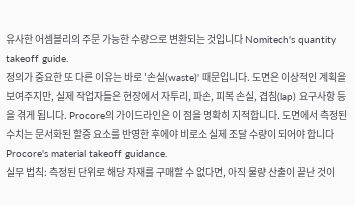유사한 어셈블리의 주문 가능한 수량으로 변환되는 것입니다 Nomitech's quantity takeoff guide.
정의가 중요한 또 다른 이유는 바로 '손실(waste)' 때문입니다. 도면은 이상적인 계획을 보여주지만, 실제 작업자들은 현장에서 자투리, 파손, 피복 손실, 겹침(lap) 요구사항 등을 겪게 됩니다. Procore의 가이드라인은 이 점을 명확히 지적합니다. 도면에서 측정된 수치는 문서화된 할증 요소를 반영한 후에야 비로소 실제 조달 수량이 되어야 합니다 Procore's material takeoff guidance.
실무 법칙: 측정된 단위로 해당 자재를 구매할 수 없다면, 아직 물량 산출이 끝난 것이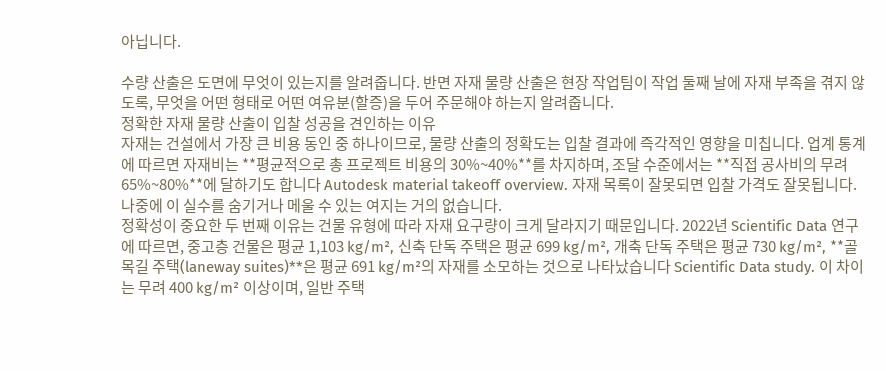아닙니다.

수량 산출은 도면에 무엇이 있는지를 알려줍니다. 반면 자재 물량 산출은 현장 작업팀이 작업 둘째 날에 자재 부족을 겪지 않도록, 무엇을 어떤 형태로 어떤 여유분(할증)을 두어 주문해야 하는지 알려줍니다.
정확한 자재 물량 산출이 입찰 성공을 견인하는 이유
자재는 건설에서 가장 큰 비용 동인 중 하나이므로, 물량 산출의 정확도는 입찰 결과에 즉각적인 영향을 미칩니다. 업계 통계에 따르면 자재비는 **평균적으로 총 프로젝트 비용의 30%~40%**를 차지하며, 조달 수준에서는 **직접 공사비의 무려 65%~80%**에 달하기도 합니다 Autodesk material takeoff overview. 자재 목록이 잘못되면 입찰 가격도 잘못됩니다. 나중에 이 실수를 숨기거나 메울 수 있는 여지는 거의 없습니다.
정확성이 중요한 두 번째 이유는 건물 유형에 따라 자재 요구량이 크게 달라지기 때문입니다. 2022년 Scientific Data 연구에 따르면, 중고층 건물은 평균 1,103 kg/m², 신축 단독 주택은 평균 699 kg/m², 개축 단독 주택은 평균 730 kg/m², **골목길 주택(laneway suites)**은 평균 691 kg/m²의 자재를 소모하는 것으로 나타났습니다 Scientific Data study. 이 차이는 무려 400 kg/m² 이상이며, 일반 주택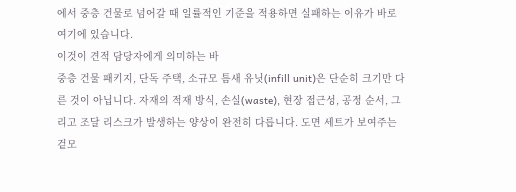에서 중층 건물로 넘어갈 때 일률적인 기준을 적용하면 실패하는 이유가 바로 여기에 있습니다.
이것이 견적 담당자에게 의미하는 바
중층 건물 패키지, 단독 주택, 소규모 틈새 유닛(infill unit)은 단순히 크기만 다른 것이 아닙니다. 자재의 적재 방식, 손실(waste), 현장 접근성, 공정 순서, 그리고 조달 리스크가 발생하는 양상이 완전히 다릅니다. 도면 세트가 보여주는 겉모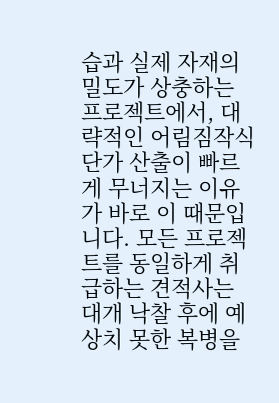습과 실제 자재의 밀도가 상충하는 프로젝트에서, 대략적인 어림짐작식 단가 산출이 빠르게 무너지는 이유가 바로 이 때문입니다. 모든 프로젝트를 동일하게 취급하는 견적사는 대개 낙찰 후에 예상치 못한 복병을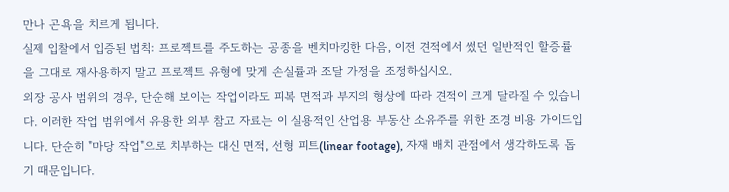만나 곤욕을 치르게 됩니다.
실제 입찰에서 입증된 법칙: 프로젝트를 주도하는 공종을 벤치마킹한 다음, 이전 견적에서 썼던 일반적인 할증률을 그대로 재사용하지 말고 프로젝트 유형에 맞게 손실률과 조달 가정을 조정하십시오.
외장 공사 범위의 경우, 단순해 보이는 작업이라도 피복 면적과 부지의 형상에 따라 견적이 크게 달라질 수 있습니다. 이러한 작업 범위에서 유용한 외부 참고 자료는 이 실용적인 산업용 부동산 소유주를 위한 조경 비용 가이드입니다. 단순히 "마당 작업"으로 치부하는 대신 면적, 선형 피트(linear footage), 자재 배치 관점에서 생각하도록 돕기 때문입니다.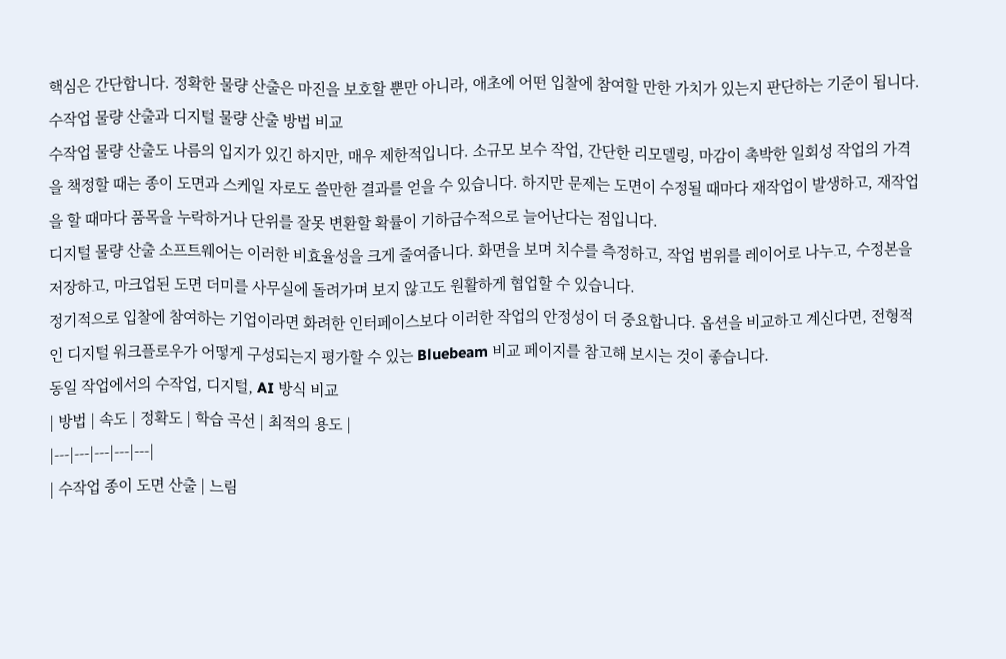핵심은 간단합니다. 정확한 물량 산출은 마진을 보호할 뿐만 아니라, 애초에 어떤 입찰에 참여할 만한 가치가 있는지 판단하는 기준이 됩니다.
수작업 물량 산출과 디지털 물량 산출 방법 비교
수작업 물량 산출도 나름의 입지가 있긴 하지만, 매우 제한적입니다. 소규모 보수 작업, 간단한 리모델링, 마감이 촉박한 일회성 작업의 가격을 책정할 때는 종이 도면과 스케일 자로도 쓸만한 결과를 얻을 수 있습니다. 하지만 문제는 도면이 수정될 때마다 재작업이 발생하고, 재작업을 할 때마다 품목을 누락하거나 단위를 잘못 변환할 확률이 기하급수적으로 늘어난다는 점입니다.
디지털 물량 산출 소프트웨어는 이러한 비효율성을 크게 줄여줍니다. 화면을 보며 치수를 측정하고, 작업 범위를 레이어로 나누고, 수정본을 저장하고, 마크업된 도면 더미를 사무실에 돌려가며 보지 않고도 원활하게 협업할 수 있습니다.
정기적으로 입찰에 참여하는 기업이라면 화려한 인터페이스보다 이러한 작업의 안정성이 더 중요합니다. 옵션을 비교하고 계신다면, 전형적인 디지털 워크플로우가 어떻게 구성되는지 평가할 수 있는 Bluebeam 비교 페이지를 참고해 보시는 것이 좋습니다.
동일 작업에서의 수작업, 디지털, AI 방식 비교
| 방법 | 속도 | 정확도 | 학습 곡선 | 최적의 용도 |
|---|---|---|---|---|
| 수작업 종이 도면 산출 | 느림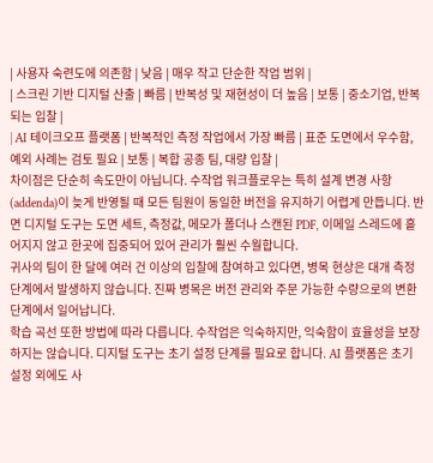| 사용자 숙련도에 의존함 | 낮음 | 매우 작고 단순한 작업 범위 |
| 스크린 기반 디지털 산출 | 빠름 | 반복성 및 재현성이 더 높음 | 보통 | 중소기업, 반복되는 입찰 |
| AI 테이크오프 플랫폼 | 반복적인 측정 작업에서 가장 빠름 | 표준 도면에서 우수함, 예외 사례는 검토 필요 | 보통 | 복합 공종 팀, 대량 입찰 |
차이점은 단순히 속도만이 아닙니다. 수작업 워크플로우는 특히 설계 변경 사항(addenda)이 늦게 반영될 때 모든 팀원이 동일한 버전을 유지하기 어렵게 만듭니다. 반면 디지털 도구는 도면 세트, 측정값, 메모가 폴더나 스캔된 PDF, 이메일 스레드에 흩어지지 않고 한곳에 집중되어 있어 관리가 훨씬 수월합니다.
귀사의 팀이 한 달에 여러 건 이상의 입찰에 참여하고 있다면, 병목 현상은 대개 측정 단계에서 발생하지 않습니다. 진짜 병목은 버전 관리와 주문 가능한 수량으로의 변환 단계에서 일어납니다.
학습 곡선 또한 방법에 따라 다릅니다. 수작업은 익숙하지만, 익숙함이 효율성을 보장하지는 않습니다. 디지털 도구는 초기 설정 단계를 필요로 합니다. AI 플랫폼은 초기 설정 외에도 사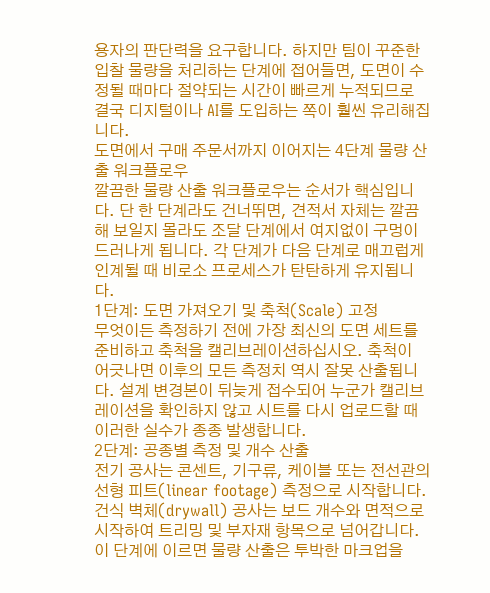용자의 판단력을 요구합니다. 하지만 팀이 꾸준한 입찰 물량을 처리하는 단계에 접어들면, 도면이 수정될 때마다 절약되는 시간이 빠르게 누적되므로 결국 디지털이나 AI를 도입하는 쪽이 훨씬 유리해집니다.
도면에서 구매 주문서까지 이어지는 4단계 물량 산출 워크플로우
깔끔한 물량 산출 워크플로우는 순서가 핵심입니다. 단 한 단계라도 건너뛰면, 견적서 자체는 깔끔해 보일지 몰라도 조달 단계에서 여지없이 구멍이 드러나게 됩니다. 각 단계가 다음 단계로 매끄럽게 인계될 때 비로소 프로세스가 탄탄하게 유지됩니다.
1단계: 도면 가져오기 및 축척(Scale) 고정
무엇이든 측정하기 전에 가장 최신의 도면 세트를 준비하고 축척을 캘리브레이션하십시오. 축척이 어긋나면 이후의 모든 측정치 역시 잘못 산출됩니다. 설계 변경본이 뒤늦게 접수되어 누군가 캘리브레이션을 확인하지 않고 시트를 다시 업로드할 때 이러한 실수가 종종 발생합니다.
2단계: 공종별 측정 및 개수 산출
전기 공사는 콘센트, 기구류, 케이블 또는 전선관의 선형 피트(linear footage) 측정으로 시작합니다. 건식 벽체(drywall) 공사는 보드 개수와 면적으로 시작하여 트리밍 및 부자재 항목으로 넘어갑니다. 이 단계에 이르면 물량 산출은 투박한 마크업을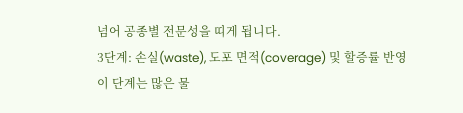넘어 공종별 전문성을 띠게 됩니다.
3단계: 손실(waste), 도포 면적(coverage) 및 할증률 반영
이 단계는 많은 물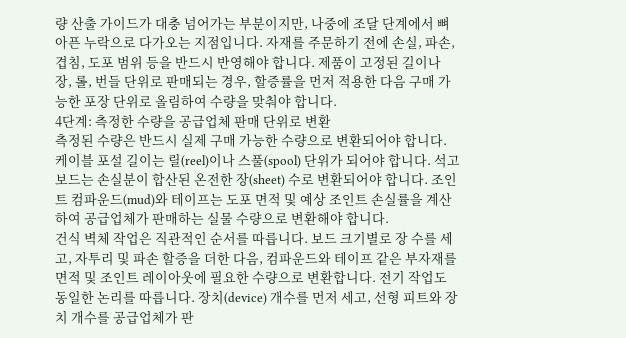량 산출 가이드가 대충 넘어가는 부분이지만, 나중에 조달 단계에서 뼈아픈 누락으로 다가오는 지점입니다. 자재를 주문하기 전에 손실, 파손, 겹침, 도포 범위 등을 반드시 반영해야 합니다. 제품이 고정된 길이나 장, 롤, 번들 단위로 판매되는 경우, 할증률을 먼저 적용한 다음 구매 가능한 포장 단위로 올림하여 수량을 맞춰야 합니다.
4단계: 측정한 수량을 공급업체 판매 단위로 변환
측정된 수량은 반드시 실제 구매 가능한 수량으로 변환되어야 합니다. 케이블 포설 길이는 릴(reel)이나 스풀(spool) 단위가 되어야 합니다. 석고보드는 손실분이 합산된 온전한 장(sheet) 수로 변환되어야 합니다. 조인트 컴파운드(mud)와 테이프는 도포 면적 및 예상 조인트 손실률을 계산하여 공급업체가 판매하는 실물 수량으로 변환해야 합니다.
건식 벽체 작업은 직관적인 순서를 따릅니다. 보드 크기별로 장 수를 세고, 자투리 및 파손 할증을 더한 다음, 컴파운드와 테이프 같은 부자재를 면적 및 조인트 레이아웃에 필요한 수량으로 변환합니다. 전기 작업도 동일한 논리를 따릅니다. 장치(device) 개수를 먼저 세고, 선형 피트와 장치 개수를 공급업체가 판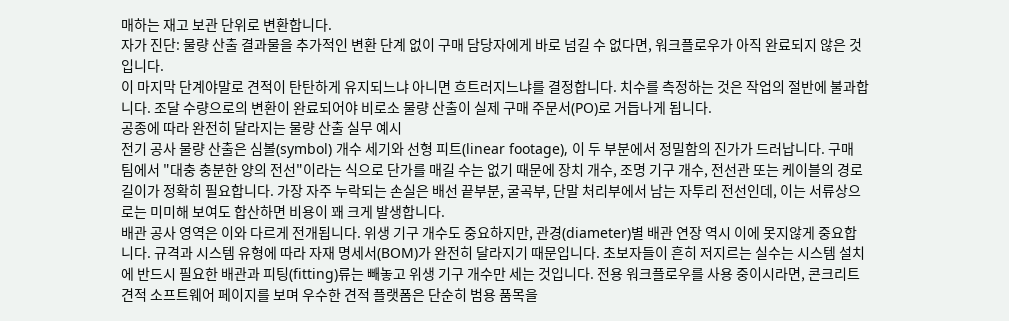매하는 재고 보관 단위로 변환합니다.
자가 진단: 물량 산출 결과물을 추가적인 변환 단계 없이 구매 담당자에게 바로 넘길 수 없다면, 워크플로우가 아직 완료되지 않은 것입니다.
이 마지막 단계야말로 견적이 탄탄하게 유지되느냐 아니면 흐트러지느냐를 결정합니다. 치수를 측정하는 것은 작업의 절반에 불과합니다. 조달 수량으로의 변환이 완료되어야 비로소 물량 산출이 실제 구매 주문서(PO)로 거듭나게 됩니다.
공종에 따라 완전히 달라지는 물량 산출 실무 예시
전기 공사 물량 산출은 심볼(symbol) 개수 세기와 선형 피트(linear footage), 이 두 부분에서 정밀함의 진가가 드러납니다. 구매 팀에서 "대충 충분한 양의 전선"이라는 식으로 단가를 매길 수는 없기 때문에 장치 개수, 조명 기구 개수, 전선관 또는 케이블의 경로 길이가 정확히 필요합니다. 가장 자주 누락되는 손실은 배선 끝부분, 굴곡부, 단말 처리부에서 남는 자투리 전선인데, 이는 서류상으로는 미미해 보여도 합산하면 비용이 꽤 크게 발생합니다.
배관 공사 영역은 이와 다르게 전개됩니다. 위생 기구 개수도 중요하지만, 관경(diameter)별 배관 연장 역시 이에 못지않게 중요합니다. 규격과 시스템 유형에 따라 자재 명세서(BOM)가 완전히 달라지기 때문입니다. 초보자들이 흔히 저지르는 실수는 시스템 설치에 반드시 필요한 배관과 피팅(fitting)류는 빼놓고 위생 기구 개수만 세는 것입니다. 전용 워크플로우를 사용 중이시라면, 콘크리트 견적 소프트웨어 페이지를 보며 우수한 견적 플랫폼은 단순히 범용 품목을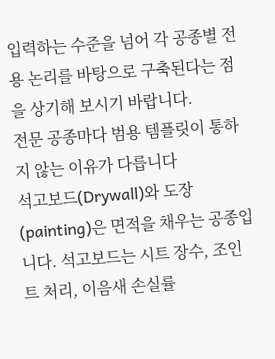입력하는 수준을 넘어 각 공종별 전용 논리를 바탕으로 구축된다는 점을 상기해 보시기 바랍니다.
전문 공종마다 범용 템플릿이 통하지 않는 이유가 다릅니다
석고보드(Drywall)와 도장(painting)은 면적을 채우는 공종입니다. 석고보드는 시트 장수, 조인트 처리, 이음새 손실률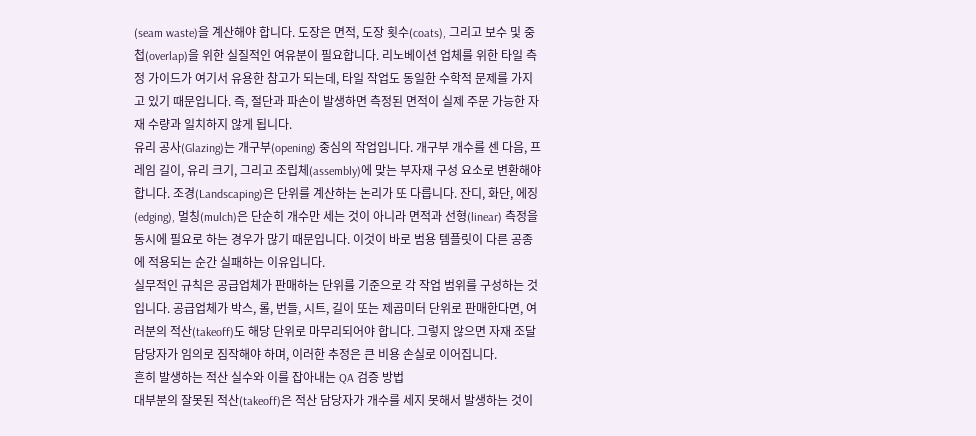(seam waste)을 계산해야 합니다. 도장은 면적, 도장 횟수(coats), 그리고 보수 및 중첩(overlap)을 위한 실질적인 여유분이 필요합니다. 리노베이션 업체를 위한 타일 측정 가이드가 여기서 유용한 참고가 되는데, 타일 작업도 동일한 수학적 문제를 가지고 있기 때문입니다. 즉, 절단과 파손이 발생하면 측정된 면적이 실제 주문 가능한 자재 수량과 일치하지 않게 됩니다.
유리 공사(Glazing)는 개구부(opening) 중심의 작업입니다. 개구부 개수를 센 다음, 프레임 길이, 유리 크기, 그리고 조립체(assembly)에 맞는 부자재 구성 요소로 변환해야 합니다. 조경(Landscaping)은 단위를 계산하는 논리가 또 다릅니다. 잔디, 화단, 에징(edging), 멀칭(mulch)은 단순히 개수만 세는 것이 아니라 면적과 선형(linear) 측정을 동시에 필요로 하는 경우가 많기 때문입니다. 이것이 바로 범용 템플릿이 다른 공종에 적용되는 순간 실패하는 이유입니다.
실무적인 규칙은 공급업체가 판매하는 단위를 기준으로 각 작업 범위를 구성하는 것입니다. 공급업체가 박스, 롤, 번들, 시트, 길이 또는 제곱미터 단위로 판매한다면, 여러분의 적산(takeoff)도 해당 단위로 마무리되어야 합니다. 그렇지 않으면 자재 조달 담당자가 임의로 짐작해야 하며, 이러한 추정은 큰 비용 손실로 이어집니다.
흔히 발생하는 적산 실수와 이를 잡아내는 QA 검증 방법
대부분의 잘못된 적산(takeoff)은 적산 담당자가 개수를 세지 못해서 발생하는 것이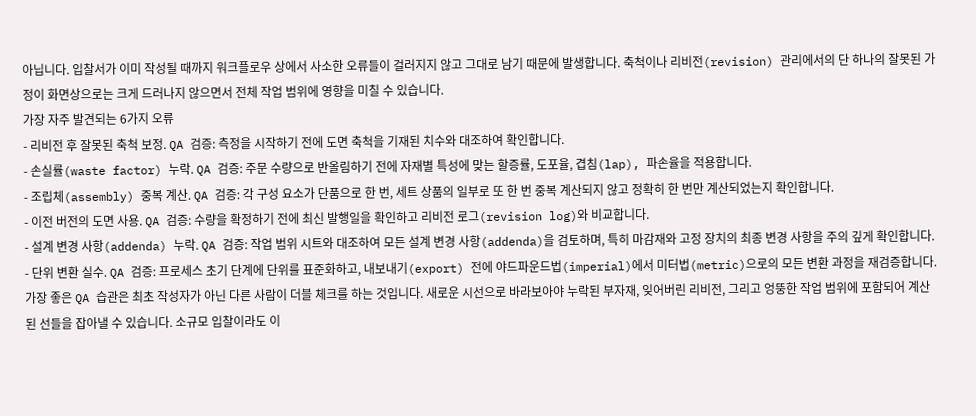아닙니다. 입찰서가 이미 작성될 때까지 워크플로우 상에서 사소한 오류들이 걸러지지 않고 그대로 남기 때문에 발생합니다. 축척이나 리비전(revision) 관리에서의 단 하나의 잘못된 가정이 화면상으로는 크게 드러나지 않으면서 전체 작업 범위에 영향을 미칠 수 있습니다.
가장 자주 발견되는 6가지 오류
- 리비전 후 잘못된 축척 보정. QA 검증: 측정을 시작하기 전에 도면 축척을 기재된 치수와 대조하여 확인합니다.
- 손실률(waste factor) 누락. QA 검증: 주문 수량으로 반올림하기 전에 자재별 특성에 맞는 할증률, 도포율, 겹침(lap), 파손율을 적용합니다.
- 조립체(assembly) 중복 계산. QA 검증: 각 구성 요소가 단품으로 한 번, 세트 상품의 일부로 또 한 번 중복 계산되지 않고 정확히 한 번만 계산되었는지 확인합니다.
- 이전 버전의 도면 사용. QA 검증: 수량을 확정하기 전에 최신 발행일을 확인하고 리비전 로그(revision log)와 비교합니다.
- 설계 변경 사항(addenda) 누락. QA 검증: 작업 범위 시트와 대조하여 모든 설계 변경 사항(addenda)을 검토하며, 특히 마감재와 고정 장치의 최종 변경 사항을 주의 깊게 확인합니다.
- 단위 변환 실수. QA 검증: 프로세스 초기 단계에 단위를 표준화하고, 내보내기(export) 전에 야드파운드법(imperial)에서 미터법(metric)으로의 모든 변환 과정을 재검증합니다.
가장 좋은 QA 습관은 최초 작성자가 아닌 다른 사람이 더블 체크를 하는 것입니다. 새로운 시선으로 바라보아야 누락된 부자재, 잊어버린 리비전, 그리고 엉뚱한 작업 범위에 포함되어 계산된 선들을 잡아낼 수 있습니다. 소규모 입찰이라도 이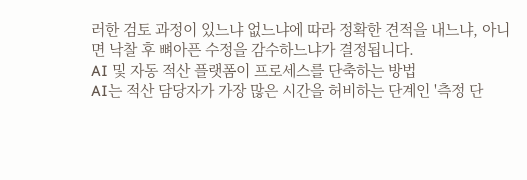러한 검토 과정이 있느냐 없느냐에 따라 정확한 견적을 내느냐, 아니면 낙찰 후 뼈아픈 수정을 감수하느냐가 결정됩니다.
AI 및 자동 적산 플랫폼이 프로세스를 단축하는 방법
AI는 적산 담당자가 가장 많은 시간을 허비하는 단계인 '측정 단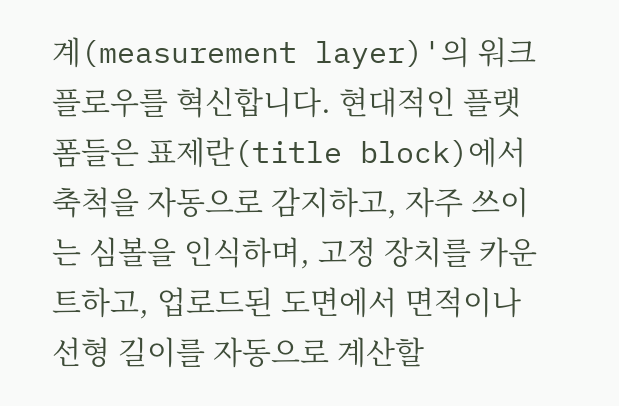계(measurement layer)'의 워크플로우를 혁신합니다. 현대적인 플랫폼들은 표제란(title block)에서 축척을 자동으로 감지하고, 자주 쓰이는 심볼을 인식하며, 고정 장치를 카운트하고, 업로드된 도면에서 면적이나 선형 길이를 자동으로 계산할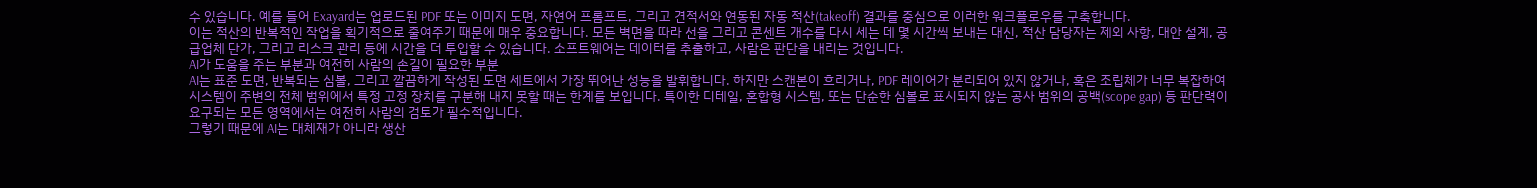수 있습니다. 예를 들어 Exayard는 업로드된 PDF 또는 이미지 도면, 자연어 프롬프트, 그리고 견적서와 연동된 자동 적산(takeoff) 결과를 중심으로 이러한 워크플로우를 구축합니다.
이는 적산의 반복적인 작업을 획기적으로 줄여주기 때문에 매우 중요합니다. 모든 벽면을 따라 선을 그리고 콘센트 개수를 다시 세는 데 몇 시간씩 보내는 대신, 적산 담당자는 제외 사항, 대안 설계, 공급업체 단가, 그리고 리스크 관리 등에 시간을 더 투입할 수 있습니다. 소프트웨어는 데이터를 추출하고, 사람은 판단을 내리는 것입니다.
AI가 도움을 주는 부분과 여전히 사람의 손길이 필요한 부분
AI는 표준 도면, 반복되는 심볼, 그리고 깔끔하게 작성된 도면 세트에서 가장 뛰어난 성능을 발휘합니다. 하지만 스캔본이 흐리거나, PDF 레이어가 분리되어 있지 않거나, 혹은 조립체가 너무 복잡하여 시스템이 주변의 전체 범위에서 특정 고정 장치를 구분해 내지 못할 때는 한계를 보입니다. 특이한 디테일, 혼합형 시스템, 또는 단순한 심볼로 표시되지 않는 공사 범위의 공백(scope gap) 등 판단력이 요구되는 모든 영역에서는 여전히 사람의 검토가 필수적입니다.
그렇기 때문에 AI는 대체재가 아니라 생산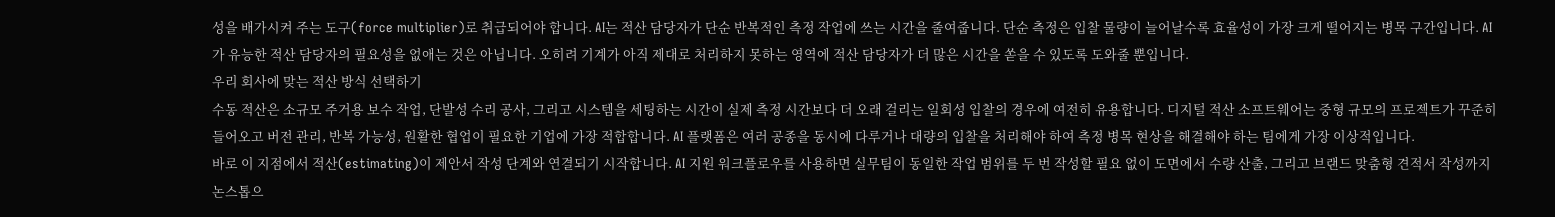성을 배가시켜 주는 도구(force multiplier)로 취급되어야 합니다. AI는 적산 담당자가 단순 반복적인 측정 작업에 쓰는 시간을 줄여줍니다. 단순 측정은 입찰 물량이 늘어날수록 효율성이 가장 크게 떨어지는 병목 구간입니다. AI가 유능한 적산 담당자의 필요성을 없애는 것은 아닙니다. 오히려 기계가 아직 제대로 처리하지 못하는 영역에 적산 담당자가 더 많은 시간을 쏟을 수 있도록 도와줄 뿐입니다.
우리 회사에 맞는 적산 방식 선택하기
수동 적산은 소규모 주거용 보수 작업, 단발성 수리 공사, 그리고 시스템을 세팅하는 시간이 실제 측정 시간보다 더 오래 걸리는 일회성 입찰의 경우에 여전히 유용합니다. 디지털 적산 소프트웨어는 중형 규모의 프로젝트가 꾸준히 들어오고 버전 관리, 반복 가능성, 원활한 협업이 필요한 기업에 가장 적합합니다. AI 플랫폼은 여러 공종을 동시에 다루거나 대량의 입찰을 처리해야 하여 측정 병목 현상을 해결해야 하는 팀에게 가장 이상적입니다.
바로 이 지점에서 적산(estimating)이 제안서 작성 단계와 연결되기 시작합니다. AI 지원 워크플로우를 사용하면 실무팀이 동일한 작업 범위를 두 번 작성할 필요 없이 도면에서 수량 산출, 그리고 브랜드 맞춤형 견적서 작성까지 논스톱으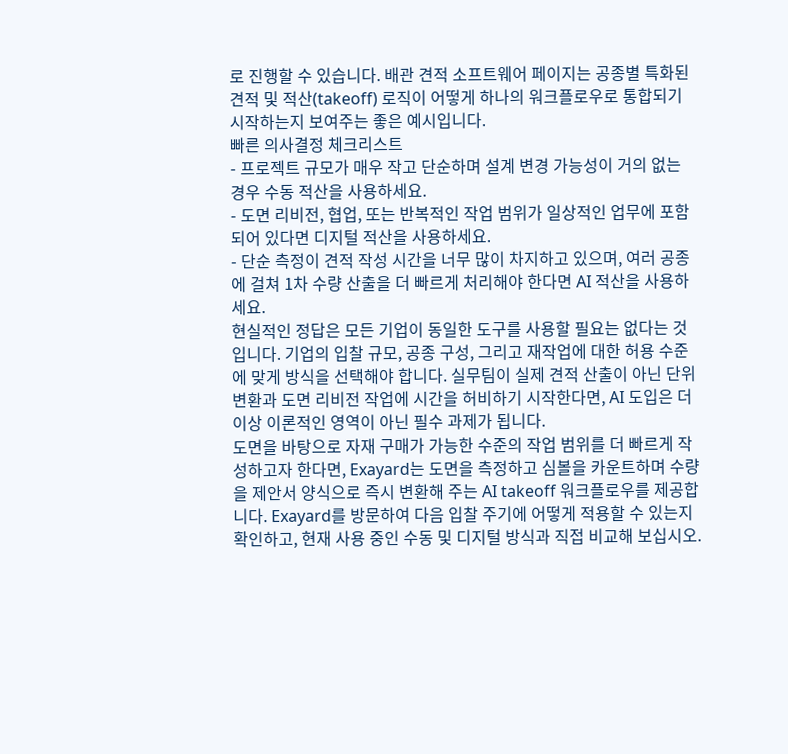로 진행할 수 있습니다. 배관 견적 소프트웨어 페이지는 공종별 특화된 견적 및 적산(takeoff) 로직이 어떻게 하나의 워크플로우로 통합되기 시작하는지 보여주는 좋은 예시입니다.
빠른 의사결정 체크리스트
- 프로젝트 규모가 매우 작고 단순하며 설계 변경 가능성이 거의 없는 경우 수동 적산을 사용하세요.
- 도면 리비전, 협업, 또는 반복적인 작업 범위가 일상적인 업무에 포함되어 있다면 디지털 적산을 사용하세요.
- 단순 측정이 견적 작성 시간을 너무 많이 차지하고 있으며, 여러 공종에 걸쳐 1차 수량 산출을 더 빠르게 처리해야 한다면 AI 적산을 사용하세요.
현실적인 정답은 모든 기업이 동일한 도구를 사용할 필요는 없다는 것입니다. 기업의 입찰 규모, 공종 구성, 그리고 재작업에 대한 허용 수준에 맞게 방식을 선택해야 합니다. 실무팀이 실제 견적 산출이 아닌 단위 변환과 도면 리비전 작업에 시간을 허비하기 시작한다면, AI 도입은 더 이상 이론적인 영역이 아닌 필수 과제가 됩니다.
도면을 바탕으로 자재 구매가 가능한 수준의 작업 범위를 더 빠르게 작성하고자 한다면, Exayard는 도면을 측정하고 심볼을 카운트하며 수량을 제안서 양식으로 즉시 변환해 주는 AI takeoff 워크플로우를 제공합니다. Exayard를 방문하여 다음 입찰 주기에 어떻게 적용할 수 있는지 확인하고, 현재 사용 중인 수동 및 디지털 방식과 직접 비교해 보십시오.